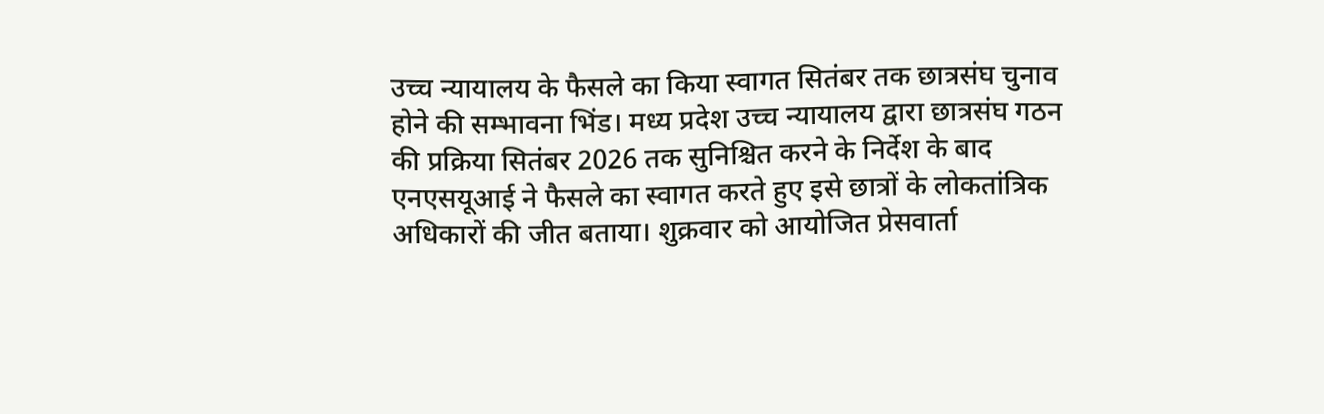उच्च न्यायालय के फैसले का किया स्वागत सितंबर तक छात्रसंघ चुनाव होने की सम्भावना भिंड। मध्य प्रदेश उच्च न्यायालय द्वारा छात्रसंघ गठन की प्रक्रिया सितंबर 2026 तक सुनिश्चित करने के निर्देश के बाद एनएसयूआई ने फैसले का स्वागत करते हुए इसे छात्रों के लोकतांत्रिक अधिकारों की जीत बताया। शुक्रवार को आयोजित प्रेसवार्ता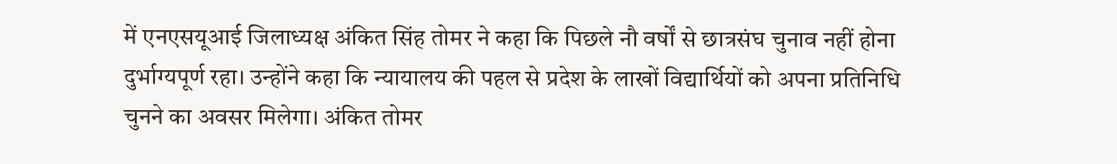में एनएसयूआई जिलाध्यक्ष अंकित सिंह तोमर ने कहा कि पिछले नौ वर्षों से छात्रसंघ चुनाव नहीं होना दुर्भाग्यपूर्ण रहा। उन्होंने कहा कि न्यायालय की पहल से प्रदेश के लाखों विद्यार्थियों को अपना प्रतिनिधि चुनने का अवसर मिलेगा। अंकित तोमर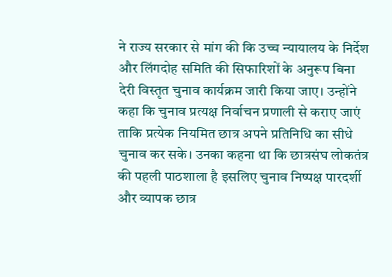ने राज्य सरकार से मांग की कि उच्च न्यायालय के निर्देश और लिंगदोह समिति की सिफारिशों के अनुरूप बिना देरी विस्तृत चुनाव कार्यक्रम जारी किया जाए। उन्होंने कहा कि चुनाव प्रत्यक्ष निर्वाचन प्रणाली से कराए जाएं ताकि प्रत्येक नियमित छात्र अपने प्रतिनिधि का सीधे चुनाव कर सके। उनका कहना था कि छात्रसंघ लोकतंत्र की पहली पाठशाला है इसलिए चुनाव निष्पक्ष पारदर्शी और व्यापक छात्र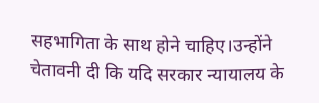सहभागिता के साथ होने चाहिए।उन्होंने चेतावनी दी कि यदि सरकार न्यायालय के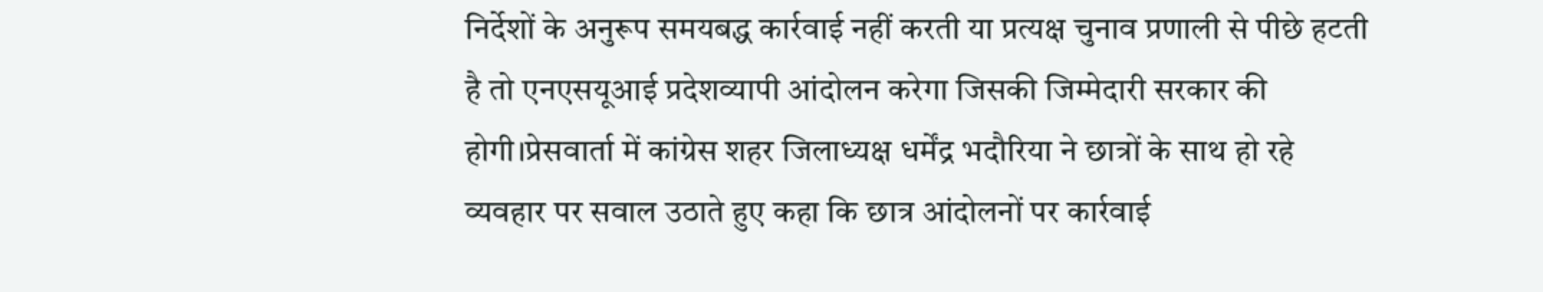निर्देशों के अनुरूप समयबद्ध कार्रवाई नहीं करती या प्रत्यक्ष चुनाव प्रणाली से पीछे हटती है तो एनएसयूआई प्रदेशव्यापी आंदोलन करेगा जिसकी जिम्मेदारी सरकार की होगी।प्रेसवार्ता में कांग्रेस शहर जिलाध्यक्ष धर्मेंद्र भदौरिया ने छात्रों के साथ हो रहे व्यवहार पर सवाल उठाते हुए कहा कि छात्र आंदोलनों पर कार्रवाई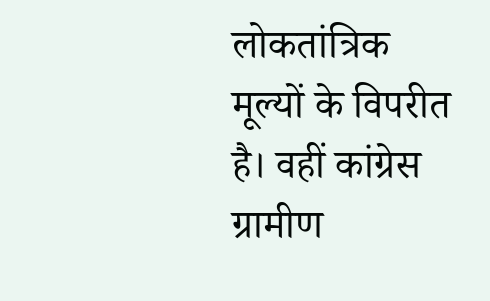लोकतांत्रिक मूल्यों के विपरीत है। वहीं कांग्रेस ग्रामीण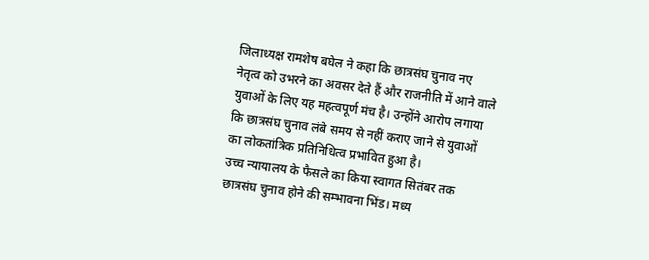जिलाध्यक्ष रामशेष बघेल ने कहा कि छात्रसंघ चुनाव नए नेतृत्व को उभरने का अवसर देते हैं और राजनीति में आने वाले युवाओं के लिए यह महत्वपूर्ण मंच है। उन्होंने आरोप लगाया कि छात्रसंघ चुनाव लंबे समय से नहीं कराए जाने से युवाओं का लोकतांत्रिक प्रतिनिधित्व प्रभावित हुआ है।
उच्च न्यायालय के फैसले का किया स्वागत सितंबर तक छात्रसंघ चुनाव होने की सम्भावना भिंड। मध्य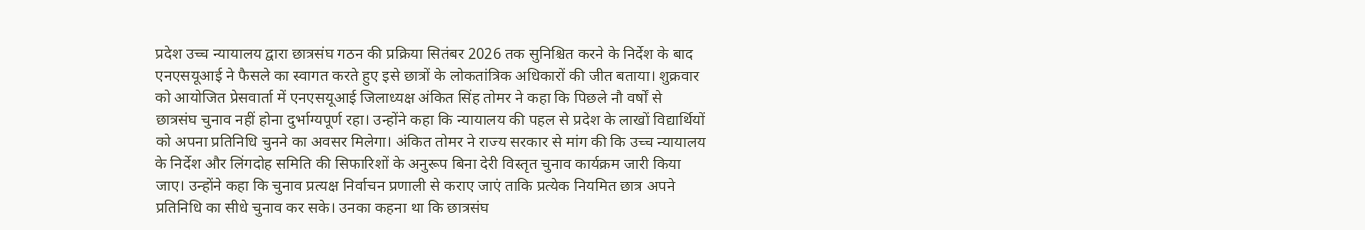प्रदेश उच्च न्यायालय द्वारा छात्रसंघ गठन की प्रक्रिया सितंबर 2026 तक सुनिश्चित करने के निर्देश के बाद एनएसयूआई ने फैसले का स्वागत करते हुए इसे छात्रों के लोकतांत्रिक अधिकारों की जीत बताया। शुक्रवार को आयोजित प्रेसवार्ता में एनएसयूआई जिलाध्यक्ष अंकित सिंह तोमर ने कहा कि पिछले नौ वर्षों से छात्रसंघ चुनाव नहीं होना दुर्भाग्यपूर्ण रहा। उन्होंने कहा कि न्यायालय की पहल से प्रदेश के लाखों विद्यार्थियों को अपना प्रतिनिधि चुनने का अवसर मिलेगा। अंकित तोमर ने राज्य सरकार से मांग की कि उच्च न्यायालय के निर्देश और लिंगदोह समिति की सिफारिशों के अनुरूप बिना देरी विस्तृत चुनाव कार्यक्रम जारी किया जाए। उन्होंने कहा कि चुनाव प्रत्यक्ष निर्वाचन प्रणाली से कराए जाएं ताकि प्रत्येक नियमित छात्र अपने प्रतिनिधि का सीधे चुनाव कर सके। उनका कहना था कि छात्रसंघ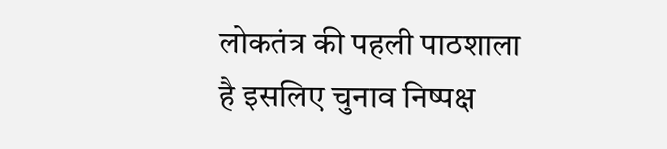लोकतंत्र की पहली पाठशाला है इसलिए चुनाव निष्पक्ष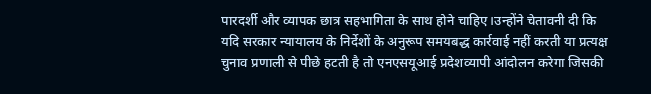पारदर्शी और व्यापक छात्र सहभागिता के साथ होने चाहिए।उन्होंने चेतावनी दी कि यदि सरकार न्यायालय के निर्देशों के अनुरूप समयबद्ध कार्रवाई नहीं करती या प्रत्यक्ष चुनाव प्रणाली से पीछे हटती है तो एनएसयूआई प्रदेशव्यापी आंदोलन करेगा जिसकी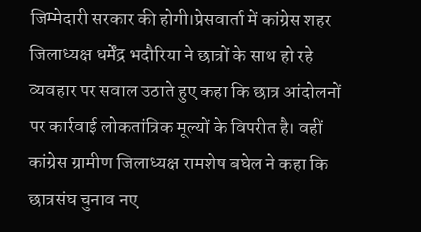जिम्मेदारी सरकार की होगी।प्रेसवार्ता में कांग्रेस शहर जिलाध्यक्ष धर्मेंद्र भदौरिया ने छात्रों के साथ हो रहे व्यवहार पर सवाल उठाते हुए कहा कि छात्र आंदोलनों पर कार्रवाई लोकतांत्रिक मूल्यों के विपरीत है। वहीं कांग्रेस ग्रामीण जिलाध्यक्ष रामशेष बघेल ने कहा कि छात्रसंघ चुनाव नए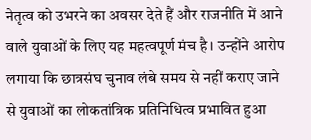नेतृत्व को उभरने का अवसर देते हैं और राजनीति में आने वाले युवाओं के लिए यह महत्वपूर्ण मंच है। उन्होंने आरोप लगाया कि छात्रसंघ चुनाव लंबे समय से नहीं कराए जाने से युवाओं का लोकतांत्रिक प्रतिनिधित्व प्रभावित हुआ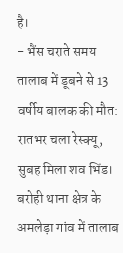है।
- भैंस चराते समय तालाब में डूबने से 13 वर्षीय बालक की मौत: रातभर चला रेस्क्यू, सुबह मिला शव भिंड। बरोही थाना क्षेत्र के अमलेड़ा गांव में तालाब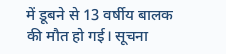में डूबने से 13 वर्षीय बालक की मौत हो गई। सूचना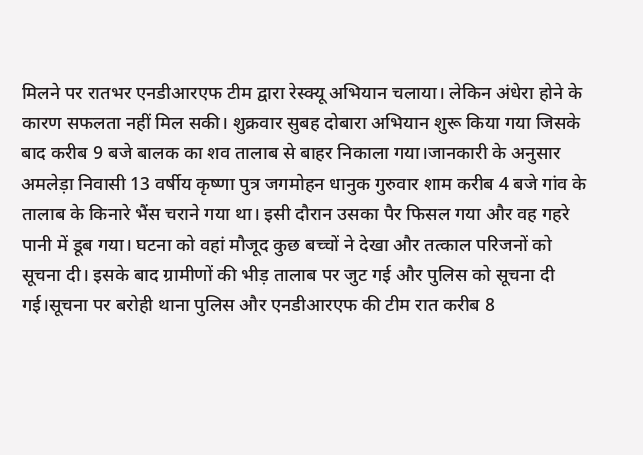मिलने पर रातभर एनडीआरएफ टीम द्वारा रेस्क्यू अभियान चलाया। लेकिन अंधेरा होने के कारण सफलता नहीं मिल सकी। शुक्रवार सुबह दोबारा अभियान शुरू किया गया जिसके बाद करीब 9 बजे बालक का शव तालाब से बाहर निकाला गया।जानकारी के अनुसार अमलेड़ा निवासी 13 वर्षीय कृष्णा पुत्र जगमोहन धानुक गुरुवार शाम करीब 4 बजे गांव के तालाब के किनारे भैंस चराने गया था। इसी दौरान उसका पैर फिसल गया और वह गहरे पानी में डूब गया। घटना को वहां मौजूद कुछ बच्चों ने देखा और तत्काल परिजनों को सूचना दी। इसके बाद ग्रामीणों की भीड़ तालाब पर जुट गई और पुलिस को सूचना दी गई।सूचना पर बरोही थाना पुलिस और एनडीआरएफ की टीम रात करीब 8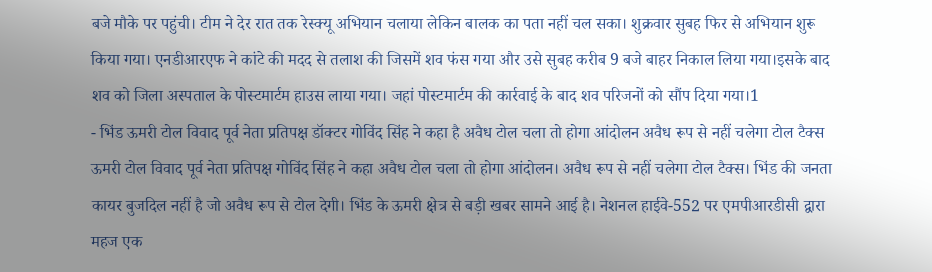बजे मौके पर पहुंची। टीम ने देर रात तक रेस्क्यू अभियान चलाया लेकिन बालक का पता नहीं चल सका। शुक्रवार सुबह फिर से अभियान शुरू किया गया। एनडीआरएफ ने कांटे की मदद से तलाश की जिसमें शव फंस गया और उसे सुबह करीब 9 बजे बाहर निकाल लिया गया।इसके बाद शव को जिला अस्पताल के पोस्टमार्टम हाउस लाया गया। जहां पोस्टमार्टम की कार्रवाई के बाद शव परिजनों को सौंप दिया गया।1
- भिंड ऊमरी टोल विवाद पूर्व नेता प्रतिपक्ष डॉक्टर गोविंद सिंह ने कहा है अवैध टोल चला तो होगा आंदोलन अवैध रूप से नहीं चलेगा टोल टैक्स ऊमरी टोल विवाद पूर्व नेता प्रतिपक्ष गोविंद सिंह ने कहा अवैध टोल चला तो होगा आंदोलन। अवैध रूप से नहीं चलेगा टोल टैक्स। भिंड की जनता कायर बुजदिल नहीं है जो अवैध रूप से टोल देगी। भिंड के ऊमरी क्षेत्र से बड़ी खबर सामने आई है। नेशनल हाईवे-552 पर एमपीआरडीसी द्वारा महज एक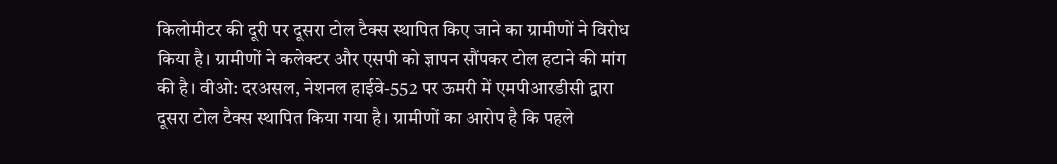किलोमीटर की दूरी पर दूसरा टोल टैक्स स्थापित किए जाने का ग्रामीणों ने विरोध किया है। ग्रामीणों ने कलेक्टर और एसपी को ज्ञापन सौंपकर टोल हटाने की मांग की है। वीओ: दरअसल, नेशनल हाईवे-552 पर ऊमरी में एमपीआरडीसी द्वारा दूसरा टोल टैक्स स्थापित किया गया है। ग्रामीणों का आरोप है कि पहले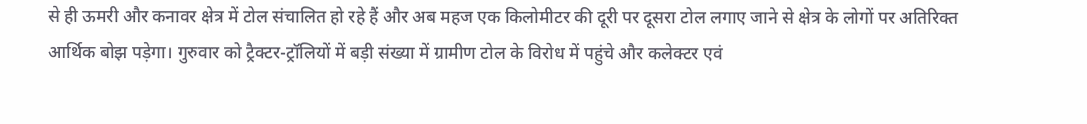से ही ऊमरी और कनावर क्षेत्र में टोल संचालित हो रहे हैं और अब महज एक किलोमीटर की दूरी पर दूसरा टोल लगाए जाने से क्षेत्र के लोगों पर अतिरिक्त आर्थिक बोझ पड़ेगा। गुरुवार को ट्रैक्टर-ट्रॉलियों में बड़ी संख्या में ग्रामीण टोल के विरोध में पहुंचे और कलेक्टर एवं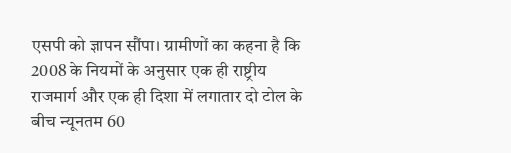एसपी को ज्ञापन सौंपा। ग्रामीणों का कहना है कि 2008 के नियमों के अनुसार एक ही राष्ट्रीय राजमार्ग और एक ही दिशा में लगातार दो टोल के बीच न्यूनतम 60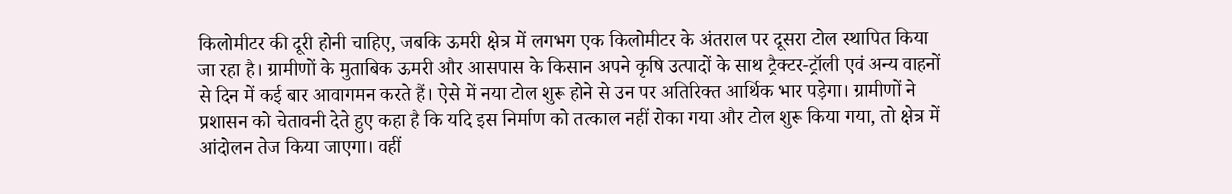किलोमीटर की दूरी होनी चाहिए, जबकि ऊमरी क्षेत्र में लगभग एक किलोमीटर के अंतराल पर दूसरा टोल स्थापित किया जा रहा है। ग्रामीणों के मुताबिक ऊमरी और आसपास के किसान अपने कृषि उत्पादों के साथ ट्रैक्टर-ट्रॉली एवं अन्य वाहनों से दिन में कई बार आवागमन करते हैं। ऐसे में नया टोल शुरू होने से उन पर अतिरिक्त आर्थिक भार पड़ेगा। ग्रामीणों ने प्रशासन को चेतावनी देते हुए कहा है कि यदि इस निर्माण को तत्काल नहीं रोका गया और टोल शुरू किया गया, तो क्षेत्र में आंदोलन तेज किया जाएगा। वहीं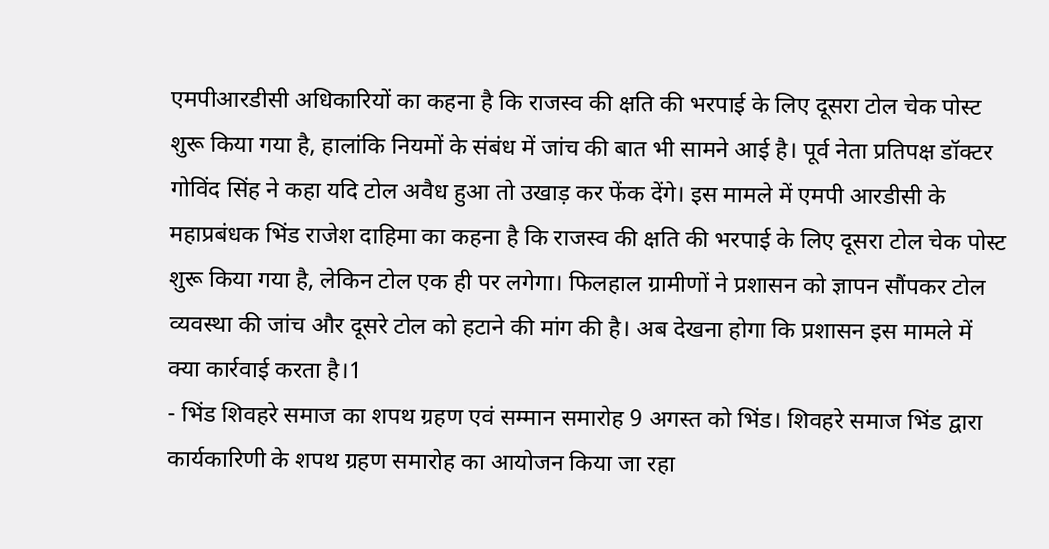एमपीआरडीसी अधिकारियों का कहना है कि राजस्व की क्षति की भरपाई के लिए दूसरा टोल चेक पोस्ट शुरू किया गया है, हालांकि नियमों के संबंध में जांच की बात भी सामने आई है। पूर्व नेता प्रतिपक्ष डॉक्टर गोविंद सिंह ने कहा यदि टोल अवैध हुआ तो उखाड़ कर फेंक देंगे। इस मामले में एमपी आरडीसी के महाप्रबंधक भिंड राजेश दाहिमा का कहना है कि राजस्व की क्षति की भरपाई के लिए दूसरा टोल चेक पोस्ट शुरू किया गया है, लेकिन टोल एक ही पर लगेगा। फिलहाल ग्रामीणों ने प्रशासन को ज्ञापन सौंपकर टोल व्यवस्था की जांच और दूसरे टोल को हटाने की मांग की है। अब देखना होगा कि प्रशासन इस मामले में क्या कार्रवाई करता है।1
- भिंड शिवहरे समाज का शपथ ग्रहण एवं सम्मान समारोह 9 अगस्त को भिंड। शिवहरे समाज भिंड द्वारा कार्यकारिणी के शपथ ग्रहण समारोह का आयोजन किया जा रहा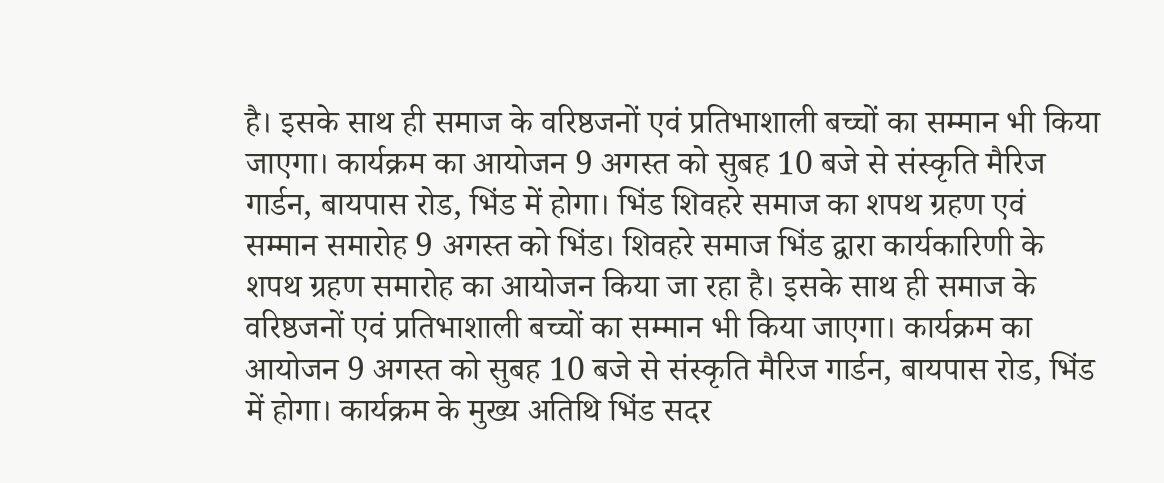है। इसके साथ ही समाज के वरिष्ठजनों एवं प्रतिभाशाली बच्चों का सम्मान भी किया जाएगा। कार्यक्रम का आयोजन 9 अगस्त को सुबह 10 बजे से संस्कृति मैरिज गार्डन, बायपास रोड, भिंड में होगा। भिंड शिवहरे समाज का शपथ ग्रहण एवं सम्मान समारोह 9 अगस्त को भिंड। शिवहरे समाज भिंड द्वारा कार्यकारिणी के शपथ ग्रहण समारोह का आयोजन किया जा रहा है। इसके साथ ही समाज के वरिष्ठजनों एवं प्रतिभाशाली बच्चों का सम्मान भी किया जाएगा। कार्यक्रम का आयोजन 9 अगस्त को सुबह 10 बजे से संस्कृति मैरिज गार्डन, बायपास रोड, भिंड में होगा। कार्यक्रम के मुख्य अतिथि भिंड सदर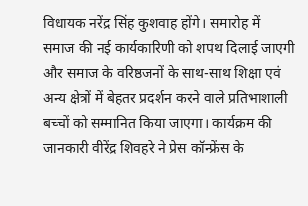विधायक नरेंद्र सिंह कुशवाह होंगे। समारोह में समाज की नई कार्यकारिणी को शपथ दिलाई जाएगी और समाज के वरिष्ठजनों के साथ-साथ शिक्षा एवं अन्य क्षेत्रों में बेहतर प्रदर्शन करने वाले प्रतिभाशाली बच्चों को सम्मानित किया जाएगा। कार्यक्रम की जानकारी वीरेंद्र शिवहरे ने प्रेस कॉन्फ्रेंस के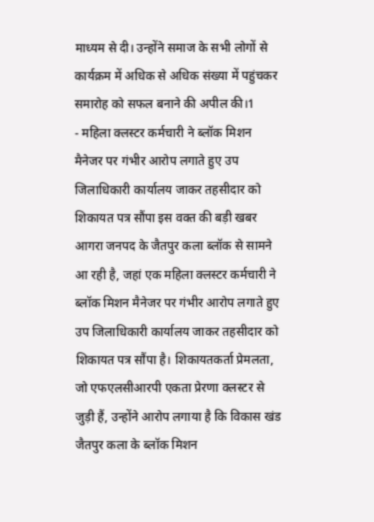माध्यम से दी। उन्होंने समाज के सभी लोगों से कार्यक्रम में अधिक से अधिक संख्या में पहुंचकर समारोह को सफल बनाने की अपील की।1
- महिला क्लस्टर कर्मचारी ने ब्लॉक मिशन मैनेजर पर गंभीर आरोप लगाते हुए उप जिलाधिकारी कार्यालय जाकर तहसीदार को शिकायत पत्र सौंपा इस वक्त की बड़ी खबर आगरा जनपद के जैतपुर कला ब्लॉक से सामने आ रही है, जहां एक महिला क्लस्टर कर्मचारी ने ब्लॉक मिशन मैनेजर पर गंभीर आरोप लगाते हुए उप जिलाधिकारी कार्यालय जाकर तहसीदार को शिकायत पत्र सौंपा है। शिकायतकर्ता प्रेमलता, जो एफएलसीआरपी एकता प्रेरणा क्लस्टर से जुड़ी हैं, उन्होंने आरोप लगाया है कि विकास खंड जैतपुर कला के ब्लॉक मिशन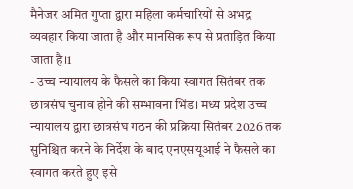मैनेजर अमित गुप्ता द्वारा महिला कर्मचारियों से अभद्र व्यवहार किया जाता है और मानसिक रूप से प्रताड़ित किया जाता है।1
- उच्च न्यायालय के फैसले का किया स्वागत सितंबर तक छात्रसंघ चुनाव होने की सम्भावना भिंड। मध्य प्रदेश उच्च न्यायालय द्वारा छात्रसंघ गठन की प्रक्रिया सितंबर 2026 तक सुनिश्चित करने के निर्देश के बाद एनएसयूआई ने फैसले का स्वागत करते हुए इसे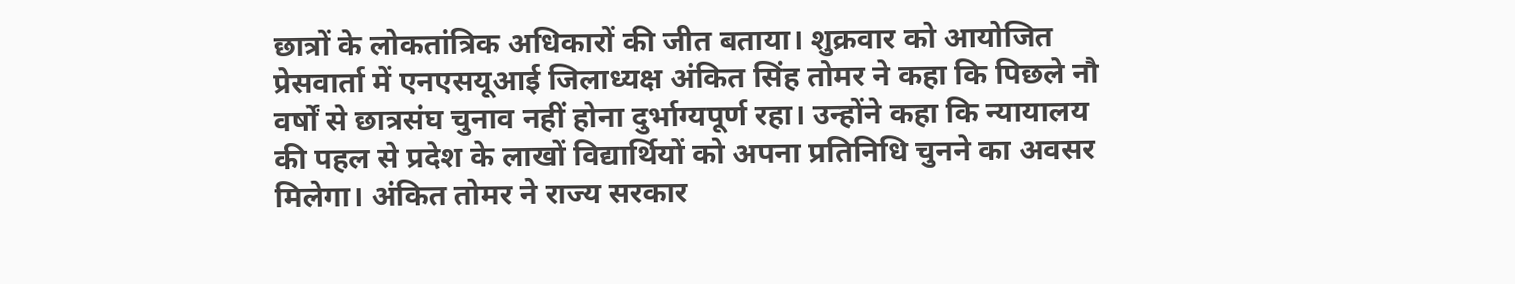छात्रों के लोकतांत्रिक अधिकारों की जीत बताया। शुक्रवार को आयोजित प्रेसवार्ता में एनएसयूआई जिलाध्यक्ष अंकित सिंह तोमर ने कहा कि पिछले नौ वर्षों से छात्रसंघ चुनाव नहीं होना दुर्भाग्यपूर्ण रहा। उन्होंने कहा कि न्यायालय की पहल से प्रदेश के लाखों विद्यार्थियों को अपना प्रतिनिधि चुनने का अवसर मिलेगा। अंकित तोमर ने राज्य सरकार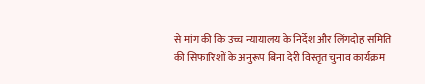से मांग की कि उच्च न्यायालय के निर्देश और लिंगदोह समिति की सिफारिशों के अनुरूप बिना देरी विस्तृत चुनाव कार्यक्रम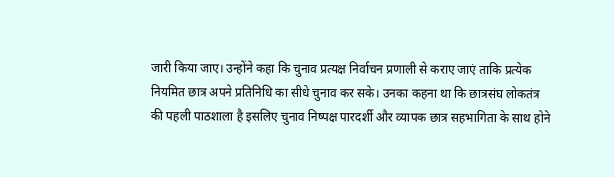जारी किया जाए। उन्होंने कहा कि चुनाव प्रत्यक्ष निर्वाचन प्रणाली से कराए जाएं ताकि प्रत्येक नियमित छात्र अपने प्रतिनिधि का सीधे चुनाव कर सके। उनका कहना था कि छात्रसंघ लोकतंत्र की पहली पाठशाला है इसलिए चुनाव निष्पक्ष पारदर्शी और व्यापक छात्र सहभागिता के साथ होने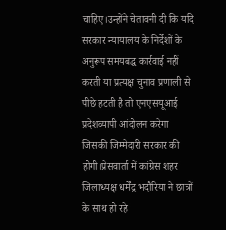चाहिए।उन्होंने चेतावनी दी कि यदि सरकार न्यायालय के निर्देशों के अनुरूप समयबद्ध कार्रवाई नहीं करती या प्रत्यक्ष चुनाव प्रणाली से पीछे हटती है तो एनएसयूआई प्रदेशव्यापी आंदोलन करेगा जिसकी जिम्मेदारी सरकार की होगी।प्रेसवार्ता में कांग्रेस शहर जिलाध्यक्ष धर्मेंद्र भदौरिया ने छात्रों के साथ हो रहे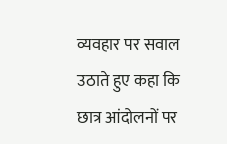व्यवहार पर सवाल उठाते हुए कहा कि छात्र आंदोलनों पर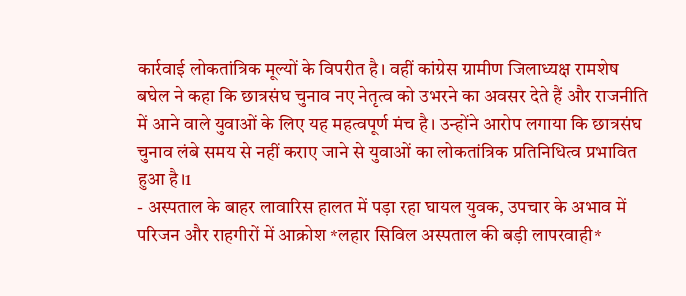कार्रवाई लोकतांत्रिक मूल्यों के विपरीत है। वहीं कांग्रेस ग्रामीण जिलाध्यक्ष रामशेष बघेल ने कहा कि छात्रसंघ चुनाव नए नेतृत्व को उभरने का अवसर देते हैं और राजनीति में आने वाले युवाओं के लिए यह महत्वपूर्ण मंच है। उन्होंने आरोप लगाया कि छात्रसंघ चुनाव लंबे समय से नहीं कराए जाने से युवाओं का लोकतांत्रिक प्रतिनिधित्व प्रभावित हुआ है।1
- अस्पताल के बाहर लावारिस हालत में पड़ा रहा घायल युवक, उपचार के अभाव में परिजन और राहगीरों में आक्रोश *लहार सिविल अस्पताल की बड़ी लापरवाही*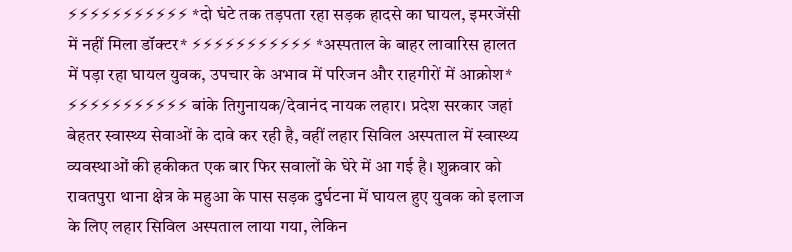⚡⚡⚡⚡⚡⚡⚡⚡⚡⚡⚡ *दो घंटे तक तड़पता रहा सड़क हादसे का घायल, इमरजेंसी में नहीं मिला डॉक्टर* ⚡⚡⚡⚡⚡⚡⚡⚡⚡⚡⚡ *अस्पताल के बाहर लावारिस हालत में पड़ा रहा घायल युवक, उपचार के अभाव में परिजन और राहगीरों में आक्रोश* ⚡⚡⚡⚡⚡⚡⚡⚡⚡⚡⚡ बांके तिगुनायक/देवानंद नायक लहार। प्रदेश सरकार जहां बेहतर स्वास्थ्य सेवाओं के दावे कर रही है, वहीं लहार सिविल अस्पताल में स्वास्थ्य व्यवस्थाओं की हकीकत एक बार फिर सवालों के घेरे में आ गई है। शुक्रवार को रावतपुरा थाना क्षेत्र के महुआ के पास सड़क दुर्घटना में घायल हुए युवक को इलाज के लिए लहार सिविल अस्पताल लाया गया, लेकिन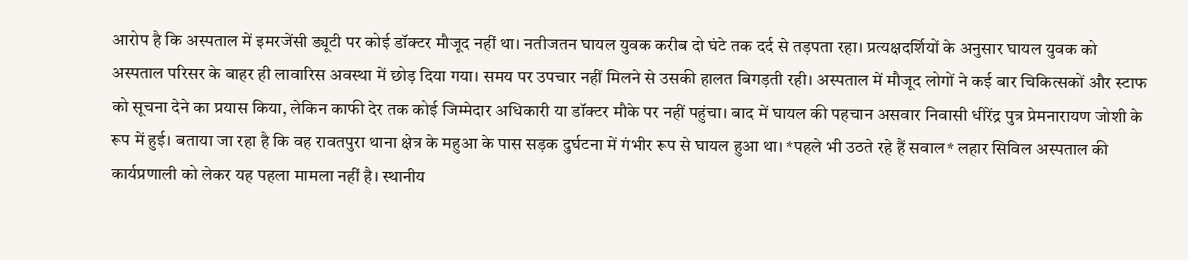आरोप है कि अस्पताल में इमरजेंसी ड्यूटी पर कोई डॉक्टर मौजूद नहीं था। नतीजतन घायल युवक करीब दो घंटे तक दर्द से तड़पता रहा। प्रत्यक्षदर्शियों के अनुसार घायल युवक को अस्पताल परिसर के बाहर ही लावारिस अवस्था में छोड़ दिया गया। समय पर उपचार नहीं मिलने से उसकी हालत बिगड़ती रही। अस्पताल में मौजूद लोगों ने कई बार चिकित्सकों और स्टाफ को सूचना देने का प्रयास किया, लेकिन काफी देर तक कोई जिम्मेदार अधिकारी या डॉक्टर मौके पर नहीं पहुंचा। बाद में घायल की पहचान असवार निवासी धीरेंद्र पुत्र प्रेमनारायण जोशी के रूप में हुई। बताया जा रहा है कि वह रावतपुरा थाना क्षेत्र के महुआ के पास सड़क दुर्घटना में गंभीर रूप से घायल हुआ था। *पहले भी उठते रहे हैं सवाल* लहार सिविल अस्पताल की कार्यप्रणाली को लेकर यह पहला मामला नहीं है। स्थानीय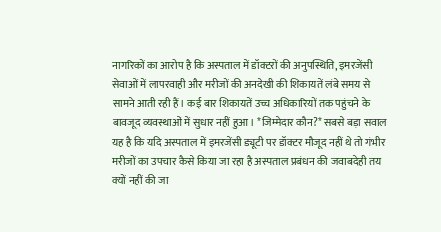नागरिकों का आरोप है कि अस्पताल में डॉक्टरों की अनुपस्थिति, इमरजेंसी सेवाओं में लापरवाही और मरीजों की अनदेखी की शिकायतें लंबे समय से सामने आती रही हैं। कई बार शिकायतें उच्च अधिकारियों तक पहुंचने के बावजूद व्यवस्थाओं में सुधार नहीं हुआ। *जिम्मेदार कौन?* सबसे बड़ा सवाल यह है कि यदि अस्पताल में इमरजेंसी ड्यूटी पर डॉक्टर मौजूद नहीं थे तो गंभीर मरीजों का उपचार कैसे किया जा रहा है अस्पताल प्रबंधन की जवाबदेही तय क्यों नहीं की जा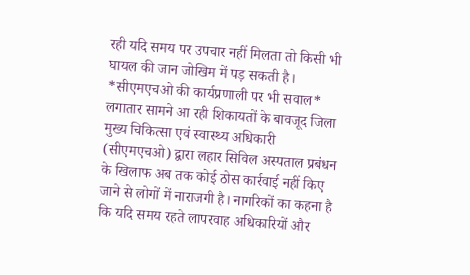रही यदि समय पर उपचार नहीं मिलता तो किसी भी घायल की जान जोखिम में पड़ सकती है। *सीएमएचओ की कार्यप्रणाली पर भी सवाल* लगातार सामने आ रही शिकायतों के बावजूद जिला मुख्य चिकित्सा एवं स्वास्थ्य अधिकारी (सीएमएचओ) द्वारा लहार सिविल अस्पताल प्रबंधन के खिलाफ अब तक कोई ठोस कार्रवाई नहीं किए जाने से लोगों में नाराजगी है। नागरिकों का कहना है कि यदि समय रहते लापरवाह अधिकारियों और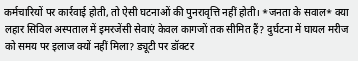कर्मचारियों पर कार्रवाई होती, तो ऐसी घटनाओं की पुनरावृत्ति नहीं होती। *जनता के सवाल* क्या लहार सिविल अस्पताल में इमरजेंसी सेवाएं केवल कागजों तक सीमित हैं? दुर्घटना में घायल मरीज को समय पर इलाज क्यों नहीं मिला? ड्यूटी पर डॉक्टर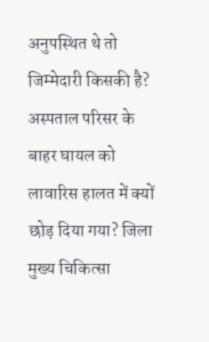अनुपस्थित थे तो जिम्मेदारी किसकी है? अस्पताल परिसर के बाहर घायल को लावारिस हालत में क्यों छोड़ दिया गया? जिला मुख्य चिकित्सा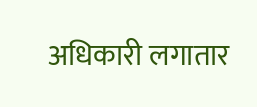अधिकारी लगातार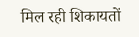मिल रही शिकायतों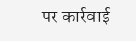पर कार्रवाई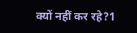क्यों नहीं कर रहे?1